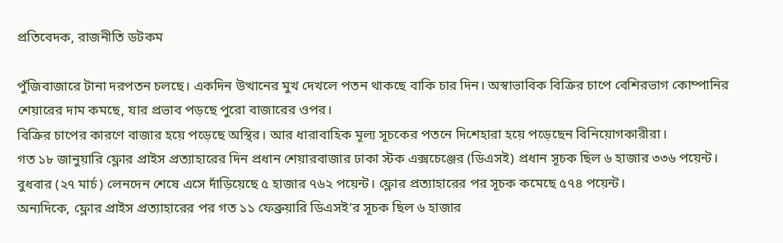প্রতিবেদক, রাজনীতি ডটকম

পুঁজিবাজারে টানা দরপতন চলছে। একদিন উত্থানের মুখ দেখলে পতন থাকছে বাকি চার দিন। অস্বাভাবিক বিক্রির চাপে বেশিরভাগ কোম্পানির শেয়ারের দাম কমছে, যার প্রভাব পড়ছে পুরো বাজারের ওপর।
বিক্রির চাপের কারণে বাজার হয়ে পড়েছে অস্থির। আর ধারাবাহিক মূল্য সূচকের পতনে দিশেহারা হয়ে পড়েছেন বিনিয়োগকারীরা।
গত ১৮ জানুয়ারি ফ্লোর প্রাইস প্রত্যাহারের দিন প্রধান শেয়ারবাজার ঢাকা স্টক এক্সচেঞ্জের (ডিএসই) প্রধান সূচক ছিল ৬ হাজার ৩৩৬ পয়েন্ট। বুধবার (২৭ মার্চ) লেনদেন শেষে এসে দাঁড়িয়েছে ৫ হাজার ৭৬২ পয়েন্ট। ফ্লোর প্রত্যাহারের পর সূচক কমেছে ৫৭৪ পয়েন্ট।
অন্যদিকে, ফ্লোর প্রাইস প্রত্যাহারের পর গত ১১ ফেব্রুয়ারি ডিএসই’র সূচক ছিল ৬ হাজার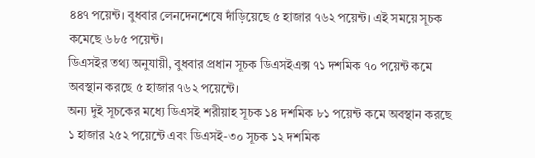৪৪৭ পয়েন্ট। বুধবার লেনদেনশেষে দাঁড়িয়েছে ৫ হাজার ৭৬২ পয়েন্ট। এই সময়ে সূচক কমেছে ৬৮৫ পয়েন্ট।
ডিএসইর তথ্য অনুযায়ী, বুধবার প্রধান সূচক ডিএসইএক্স ৭১ দশমিক ৭০ পয়েন্ট কমে অবস্থান করছে ৫ হাজার ৭৬২ পয়েন্টে।
অন্য দুই সূচকের মধ্যে ডিএসই শরীয়াহ সূচক ১৪ দশমিক ৮১ পয়েন্ট কমে অবস্থান করছে ১ হাজার ২৫২ পয়েন্টে এবং ডিএসই-৩০ সূচক ১২ দশমিক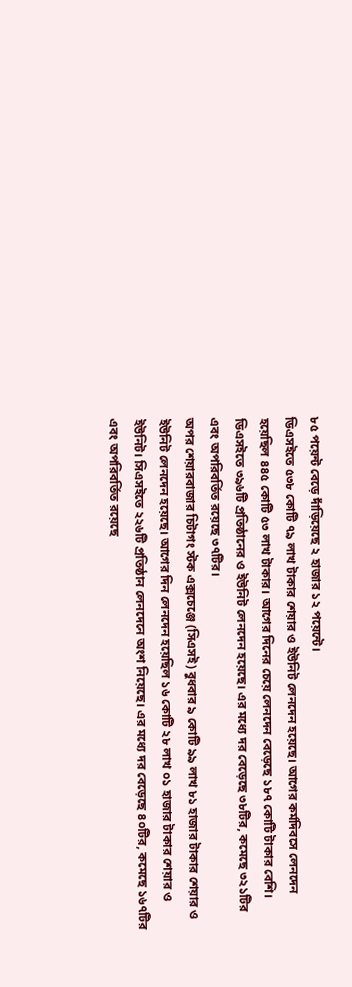৮৫ পয়েন্ট বেড়ে দাঁড়িয়েছে ২ হাজার ১২ পয়েন্টে।
ডিএসইতে ৫৩৮ কোটি ৭৯ লাখ টাকার শেয়ার ও ইউনিট লেনদেন হয়েছে। আগের কর্মদিবসে লেনদেন হয়েছিল ৪৪৫ কোটি ৫৩ লাখ টাকার। আগের দিনের চেয়ে লেনদেন বেড়েছে ১৮৭ কোটি টাকার বেশি।
ডিএসইতে ৩৯৬টি প্রতিষ্ঠানের ও ইউনিট লেনদেন হয়েছে। এর মধ্যে দর বেড়েছে ৩৮টির, কমেছে ৩২১টির এবং অপরিবর্তিত রয়েছে ৩৭টির।
অপর শেয়ারবাজার চিটাগং স্টক এক্সচেঞ্জে (সিএসই) বুধবার ৯ কোটি ৯৯ লাখ ৮১ হাজার টাকার শেয়ার ও ইউনিট লেনদেন হয়েছে। আগের দিন লেনদেন হয়েছিল ১৬ কোটি ২৮ লাখ ০১ হাজার টাকার শেয়ার ও ইউনিট। সিএসইতে ২২৬টি প্রতিষ্ঠান লেনদেনে অংশ নিয়েছে। এর মধ্যে দর বেড়েছে ৪০টির, কমেছে ১৬৭টির এবং অপরিবর্তিত রয়েছে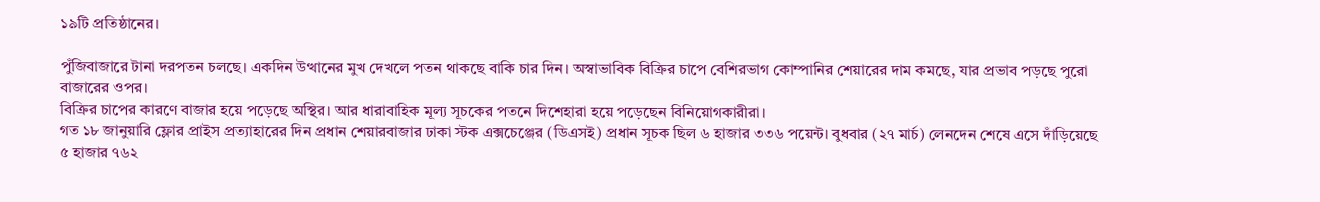১৯টি প্রতিষ্ঠানের।

পুঁজিবাজারে টানা দরপতন চলছে। একদিন উত্থানের মুখ দেখলে পতন থাকছে বাকি চার দিন। অস্বাভাবিক বিক্রির চাপে বেশিরভাগ কোম্পানির শেয়ারের দাম কমছে, যার প্রভাব পড়ছে পুরো বাজারের ওপর।
বিক্রির চাপের কারণে বাজার হয়ে পড়েছে অস্থির। আর ধারাবাহিক মূল্য সূচকের পতনে দিশেহারা হয়ে পড়েছেন বিনিয়োগকারীরা।
গত ১৮ জানুয়ারি ফ্লোর প্রাইস প্রত্যাহারের দিন প্রধান শেয়ারবাজার ঢাকা স্টক এক্সচেঞ্জের (ডিএসই) প্রধান সূচক ছিল ৬ হাজার ৩৩৬ পয়েন্ট। বুধবার (২৭ মার্চ) লেনদেন শেষে এসে দাঁড়িয়েছে ৫ হাজার ৭৬২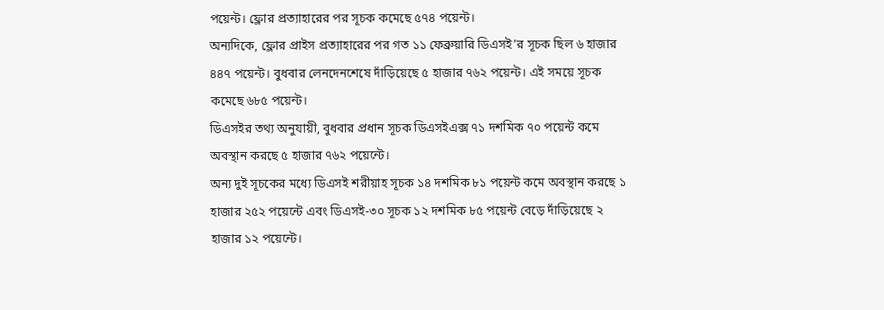পয়েন্ট। ফ্লোর প্রত্যাহারের পর সূচক কমেছে ৫৭৪ পয়েন্ট।
অন্যদিকে, ফ্লোর প্রাইস প্রত্যাহারের পর গত ১১ ফেব্রুয়ারি ডিএসই’র সূচক ছিল ৬ হাজার ৪৪৭ পয়েন্ট। বুধবার লেনদেনশেষে দাঁড়িয়েছে ৫ হাজার ৭৬২ পয়েন্ট। এই সময়ে সূচক কমেছে ৬৮৫ পয়েন্ট।
ডিএসইর তথ্য অনুযায়ী, বুধবার প্রধান সূচক ডিএসইএক্স ৭১ দশমিক ৭০ পয়েন্ট কমে অবস্থান করছে ৫ হাজার ৭৬২ পয়েন্টে।
অন্য দুই সূচকের মধ্যে ডিএসই শরীয়াহ সূচক ১৪ দশমিক ৮১ পয়েন্ট কমে অবস্থান করছে ১ হাজার ২৫২ পয়েন্টে এবং ডিএসই-৩০ সূচক ১২ দশমিক ৮৫ পয়েন্ট বেড়ে দাঁড়িয়েছে ২ হাজার ১২ পয়েন্টে।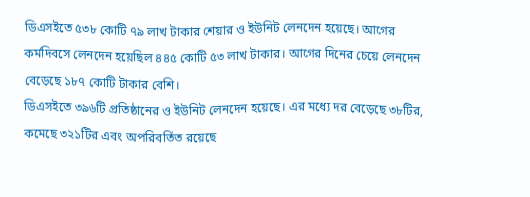ডিএসইতে ৫৩৮ কোটি ৭৯ লাখ টাকার শেয়ার ও ইউনিট লেনদেন হয়েছে। আগের কর্মদিবসে লেনদেন হয়েছিল ৪৪৫ কোটি ৫৩ লাখ টাকার। আগের দিনের চেয়ে লেনদেন বেড়েছে ১৮৭ কোটি টাকার বেশি।
ডিএসইতে ৩৯৬টি প্রতিষ্ঠানের ও ইউনিট লেনদেন হয়েছে। এর মধ্যে দর বেড়েছে ৩৮টির, কমেছে ৩২১টির এবং অপরিবর্তিত রয়েছে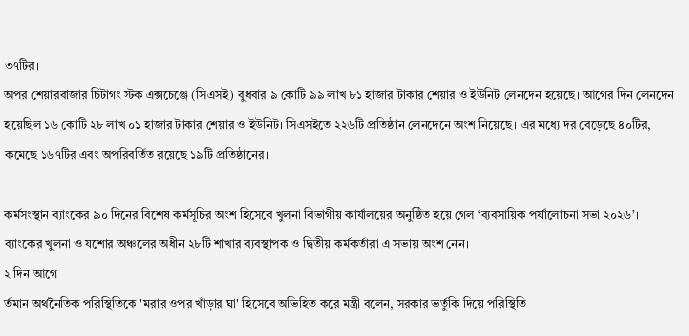৩৭টির।
অপর শেয়ারবাজার চিটাগং স্টক এক্সচেঞ্জে (সিএসই) বুধবার ৯ কোটি ৯৯ লাখ ৮১ হাজার টাকার শেয়ার ও ইউনিট লেনদেন হয়েছে। আগের দিন লেনদেন হয়েছিল ১৬ কোটি ২৮ লাখ ০১ হাজার টাকার শেয়ার ও ইউনিট। সিএসইতে ২২৬টি প্রতিষ্ঠান লেনদেনে অংশ নিয়েছে। এর মধ্যে দর বেড়েছে ৪০টির, কমেছে ১৬৭টির এবং অপরিবর্তিত রয়েছে ১৯টি প্রতিষ্ঠানের।

কর্মসংস্থান ব্যাংকের ৯০ দিনের বিশেষ কর্মসূচির অংশ হিসেবে খুলনা বিভাগীয় কার্যালয়ের অনুষ্ঠিত হয়ে গেল ‘ব্যবসায়িক পর্যালোচনা সভা ২০২৬’। ব্যাংকের খুলনা ও যশোর অঞ্চলের অধীন ২৮টি শাখার ব্যবস্থাপক ও দ্বিতীয় কর্মকর্তারা এ সভায় অংশ নেন।
২ দিন আগে
র্তমান অর্থনৈতিক পরিস্থিতিকে 'মরার ওপর খাঁড়ার ঘা' হিসেবে অভিহিত করে মন্ত্রী বলেন, সরকার ভর্তুকি দিয়ে পরিস্থিতি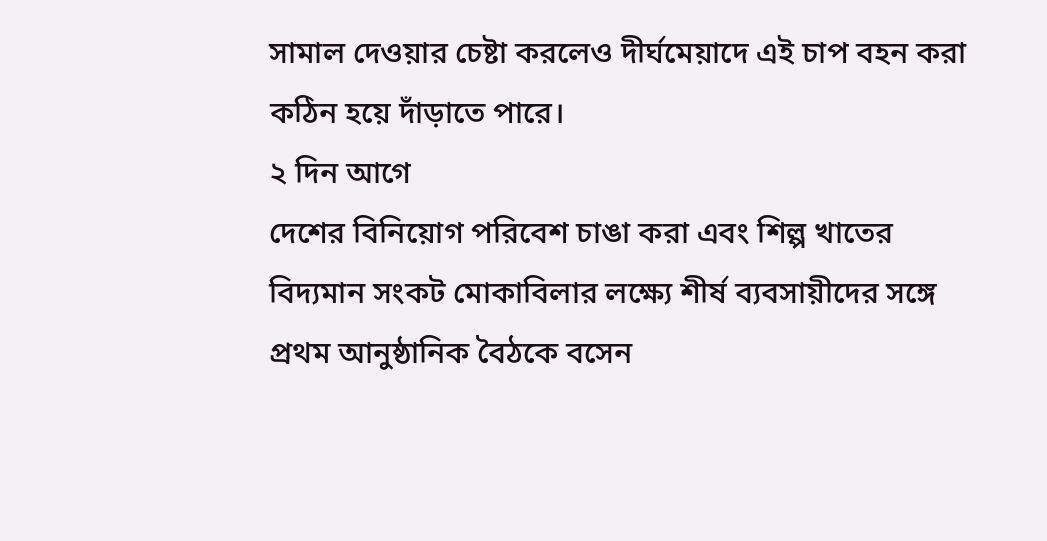সামাল দেওয়ার চেষ্টা করলেও দীর্ঘমেয়াদে এই চাপ বহন করা কঠিন হয়ে দাঁড়াতে পারে।
২ দিন আগে
দেশের বিনিয়োগ পরিবেশ চাঙা করা এবং শিল্প খাতের বিদ্যমান সংকট মোকাবিলার লক্ষ্যে শীর্ষ ব্যবসায়ীদের সঙ্গে প্রথম আনুষ্ঠানিক বৈঠকে বসেন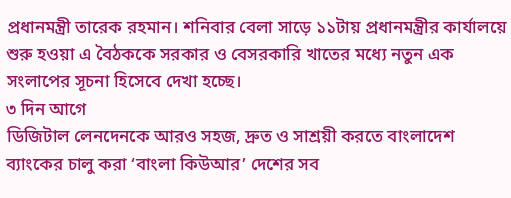প্রধানমন্ত্রী তারেক রহমান। শনিবার বেলা সাড়ে ১১টায় প্রধানমন্ত্রীর কার্যালয়ে শুরু হওয়া এ বৈঠককে সরকার ও বেসরকারি খাতের মধ্যে নতুন এক সংলাপের সূচনা হিসেবে দেখা হচ্ছে।
৩ দিন আগে
ডিজিটাল লেনদেনকে আরও সহজ, দ্রুত ও সাশ্রয়ী করতে বাংলাদেশ ব্যাংকের চালু করা ‘বাংলা কিউআর’ দেশের সব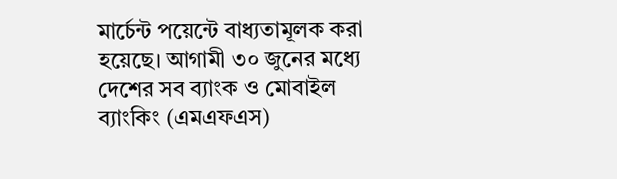মার্চেন্ট পয়েন্টে বাধ্যতামূলক করা হয়েছে। আগামী ৩০ জুনের মধ্যে দেশের সব ব্যাংক ও মোবাইল ব্যাংকিং (এমএফএস)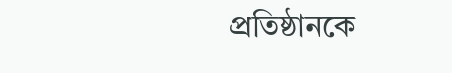প্রতিষ্ঠানকে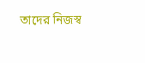তাদের নিজস্ব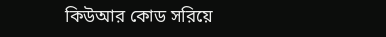কিউআর কোড সরিয়ে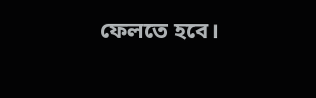ফেলতে হবে।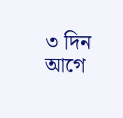৩ দিন আগে